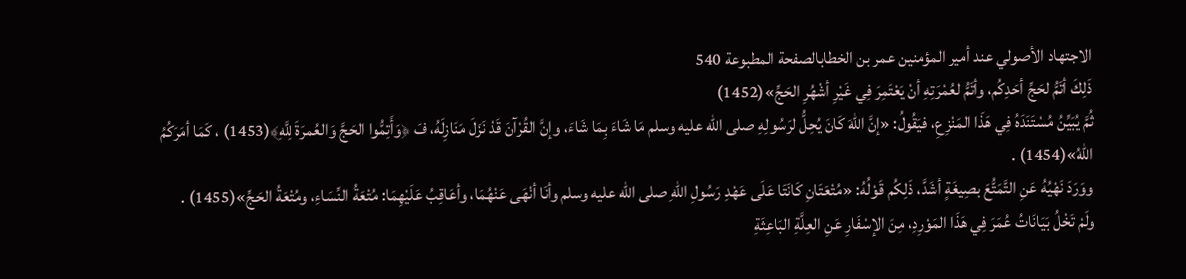الاجتهاد الأصولي عند أمير المؤمنين عمر بن الخطابالصفحة المطبوعة 540
ذَلِكَ أتَمُّ لحَجِّ أحَدِكُم، وأتَمُّ لعُمْرَتِهِ أنْ يَعْتَمِرَ فِي غَيْرِ أشْهُرِ الحَجِّ»(1452)
ثُمَّ يُبَيِّنُ مُسْتَنَدَهُ فِي هَذَا المَنْزِعِ، فيَقُولُ: «إنَّ اللهَ كَانَ يُحِلُّ لرَسُولِهِ صلى الله عليه وسلم مَا شَاءَ بِمَا شَاءَ، وإنَّ القُرْآنَ قَدْ نَزَلَ مَنَازِلَهُ، فَ ﴿وَأَتِمُّوا الحَجَّ وَالعُمرَةَ لِلَّهِ﴾(1453) ، كَمَا أمَرَكُمُ اللهُ»(1454) .
ووَرَدَ نَهْيُهُ عَنِ التَّمَتُّعَ بصِيغَةٍ أشَدَّ، ذَلِكُم قَوْلُهُ: «مُتْعَتَانِ كَانَتَا عَلَى عَهْدِ رَسُولِ اللهِ صلى الله عليه وسلم وأنَا أنْهَى عَنْهُمَا، وأعَاقِبُ عَلَيْهِمَا: مُتْعَةُ النِّسَاءِ، ومُتْعَةُ الحَجِّ»(1455) .
ولَمْ تَخْلُ بَيَانَاتُ عُمَرَ فِي هَذَا المَوْرِدِ، مِنَ الإسْفَارِ عَنِ العِلَّةِ البَاعِثَةِ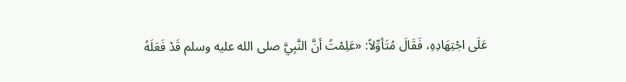عَلَى اجْتِهَادِهِ، فَقَالَ مُتَأوِّلاً: «عَلِمْتُ أنَّ النَّبِيَّ صلى الله عليه وسلم قَدْ فَعَلَهُ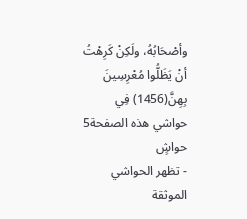وأصْحَابُهُ، ولَكِنْ كَرِهْتُ أنْ يَظَلُّوا مُعْرِسِينَ بِهِنَّ(1456) فِي
حواشي هذه الصفحة5 حواشٍ
- تظهر الحواشي الموثقة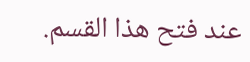عند فتح هذا القسم.